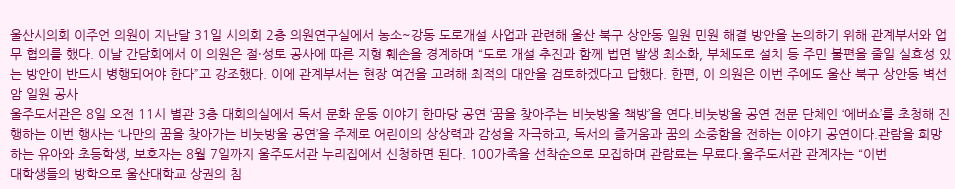울산시의회 이주언 의원이 지난달 31일 시의회 2층 의원연구실에서 농소~강동 도로개설 사업과 관련해 울산 북구 상안동 일원 민원 해결 방안을 논의하기 위해 관계부서와 업무 협의를 했다. 이날 간담회에서 이 의원은 절·성토 공사에 따른 지형 훼손을 경계하며 “도로 개설 추진과 함께 법면 발생 최소화, 부체도로 설치 등 주민 불편을 줄일 실효성 있는 방안이 반드시 병행되어야 한다”고 강조했다. 이에 관계부서는 현장 여건을 고려해 최적의 대안을 검토하겠다고 답했다. 한편, 이 의원은 이번 주에도 울산 북구 상안동 벽선암 일원 공사
울주도서관은 8일 오전 11시 별관 3층 대회의실에서 독서 문화 운동 이야기 한마당 공연 ‘꿈을 찾아주는 비눗방울 책방’을 연다.비눗방울 공연 전문 단체인 ‘에버쇼’를 초청해 진행하는 이번 행사는 ‘나만의 꿈을 찾아가는 비눗방울 공연’을 주제로 어린이의 상상력과 감성을 자극하고, 독서의 즐거움과 꿈의 소중함을 전하는 이야기 공연이다.관람을 희망하는 유아와 초등학생, 보호자는 8월 7일까지 울주도서관 누리집에서 신청하면 된다. 100가족을 선착순으로 모집하며 관람료는 무료다.울주도서관 관계자는 “이번
대학생들의 방학으로 울산대학교 상권의 침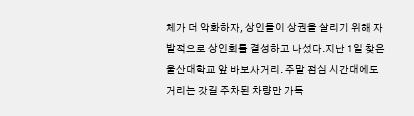체가 더 악화하자, 상인들이 상권을 살리기 위해 자발적으로 상인회를 결성하고 나섰다.지난 1일 찾은 울산대학교 앞 바보사거리. 주말 점심 시간대에도 거리는 갓길 주차된 차량만 가득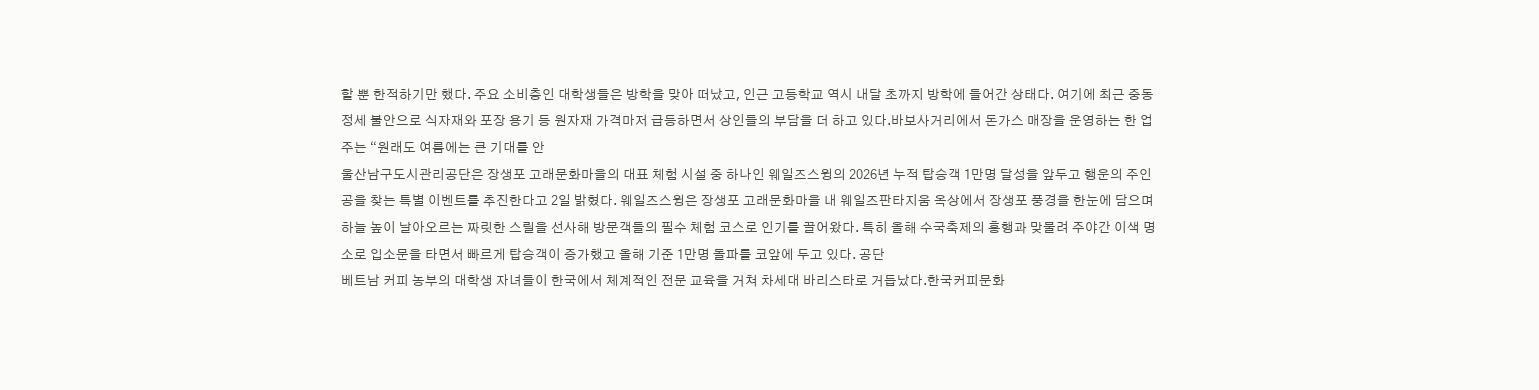할 뿐 한적하기만 했다. 주요 소비층인 대학생들은 방학을 맞아 떠났고, 인근 고등학교 역시 내달 초까지 방학에 들어간 상태다. 여기에 최근 중동 정세 불안으로 식자재와 포장 용기 등 원자재 가격마저 급등하면서 상인들의 부담을 더 하고 있다.바보사거리에서 돈가스 매장을 운영하는 한 업주는 “원래도 여름에는 큰 기대를 안
울산남구도시관리공단은 장생포 고래문화마을의 대표 체험 시설 중 하나인 웨일즈스윙의 2026년 누적 탑승객 1만명 달성을 앞두고 행운의 주인공을 찾는 특별 이벤트를 추진한다고 2일 밝혔다. 웨일즈스윙은 장생포 고래문화마을 내 웨일즈판타지움 옥상에서 장생포 풍경을 한눈에 담으며 하늘 높이 날아오르는 짜릿한 스릴을 선사해 방문객들의 필수 체험 코스로 인기를 끌어왔다. 특히 올해 수국축제의 흥행과 맞물려 주야간 이색 명소로 입소문을 타면서 빠르게 탑승객이 증가했고 올해 기준 1만명 돌파를 코앞에 두고 있다. 공단
베트남 커피 농부의 대학생 자녀들이 한국에서 체계적인 전문 교육을 거쳐 차세대 바리스타로 거듭났다.한국커피문화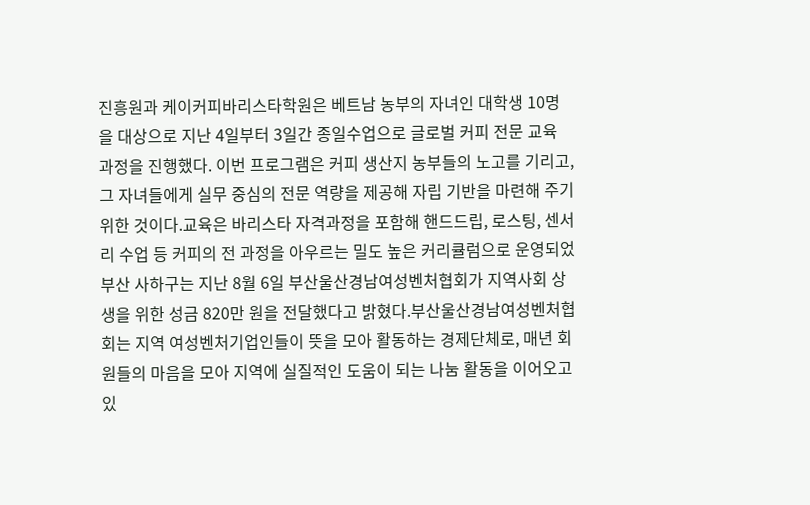진흥원과 케이커피바리스타학원은 베트남 농부의 자녀인 대학생 10명을 대상으로 지난 4일부터 3일간 종일수업으로 글로벌 커피 전문 교육 과정을 진행했다. 이번 프로그램은 커피 생산지 농부들의 노고를 기리고, 그 자녀들에게 실무 중심의 전문 역량을 제공해 자립 기반을 마련해 주기 위한 것이다.교육은 바리스타 자격과정을 포함해 핸드드립, 로스팅, 센서리 수업 등 커피의 전 과정을 아우르는 밀도 높은 커리큘럼으로 운영되었
부산 사하구는 지난 8월 6일 부산울산경남여성벤처협회가 지역사회 상생을 위한 성금 820만 원을 전달했다고 밝혔다.부산울산경남여성벤처협회는 지역 여성벤처기업인들이 뜻을 모아 활동하는 경제단체로, 매년 회원들의 마음을 모아 지역에 실질적인 도움이 되는 나눔 활동을 이어오고 있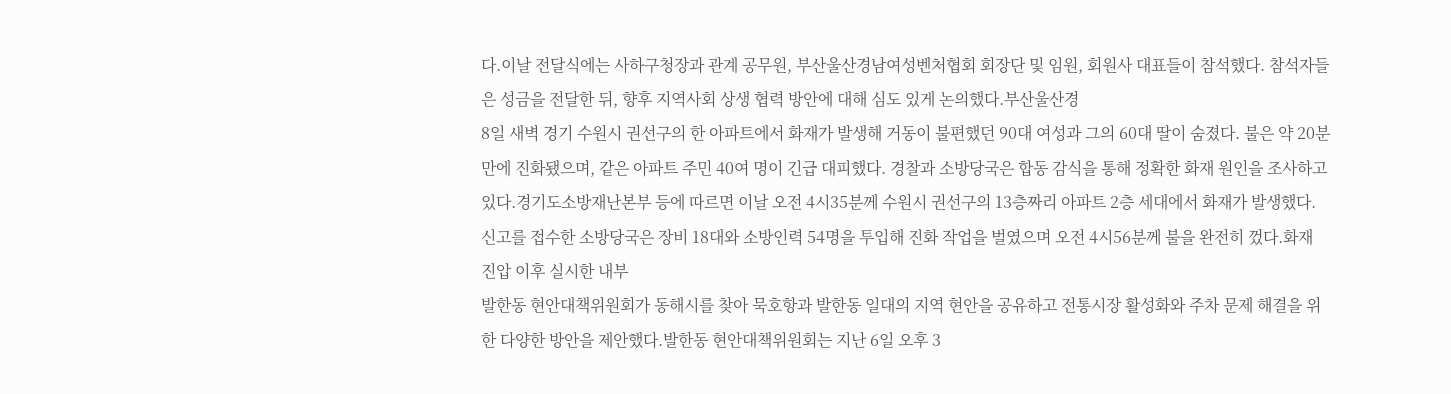다.이날 전달식에는 사하구청장과 관계 공무원, 부산울산경남여성벤처협회 회장단 및 임원, 회원사 대표들이 참석했다. 참석자들은 성금을 전달한 뒤, 향후 지역사회 상생 협력 방안에 대해 심도 있게 논의했다.부산울산경
8일 새벽 경기 수원시 권선구의 한 아파트에서 화재가 발생해 거동이 불편했던 90대 여성과 그의 60대 딸이 숨졌다. 불은 약 20분 만에 진화됐으며, 같은 아파트 주민 40여 명이 긴급 대피했다. 경찰과 소방당국은 합동 감식을 통해 정확한 화재 원인을 조사하고 있다.경기도소방재난본부 등에 따르면 이날 오전 4시35분께 수원시 권선구의 13층짜리 아파트 2층 세대에서 화재가 발생했다. 신고를 접수한 소방당국은 장비 18대와 소방인력 54명을 투입해 진화 작업을 벌였으며 오전 4시56분께 불을 완전히 껐다.화재 진압 이후 실시한 내부
발한동 현안대책위원회가 동해시를 찾아 묵호항과 발한동 일대의 지역 현안을 공유하고 전통시장 활성화와 주차 문제 해결을 위한 다양한 방안을 제안했다.발한동 현안대책위원회는 지난 6일 오후 3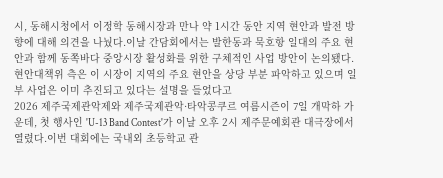시, 동해시청에서 이정학 동해시장과 만나 약 1시간 동안 지역 현안과 발전 방향에 대해 의견을 나눴다.이날 간담회에서는 발한동과 묵호항 일대의 주요 현안과 함께 동쪽바다 중앙시장 활성화를 위한 구체적인 사업 방안이 논의됐다. 현안대책위 측은 이 시장이 지역의 주요 현안을 상당 부분 파악하고 있으며 일부 사업은 이미 추진되고 있다는 설명을 들었다고
2026 제주국제관악제와 제주국제관악·타악콩쿠르 여름시즌이 7일 개막하 가운데, 첫 행사인 'U-13 Band Contest'가 이날 오후 2시 제주문예회관 대극장에서 열렸다.이번 대회에는 국내외 초등학교 관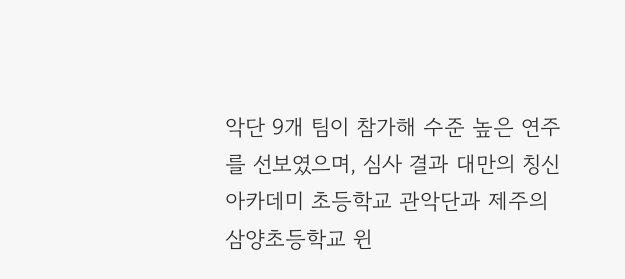악단 9개 팀이 참가해 수준 높은 연주를 선보였으며, 심사 결과 대만의 칭신아카데미 초등학교 관악단과 제주의 삼양초등학교 윈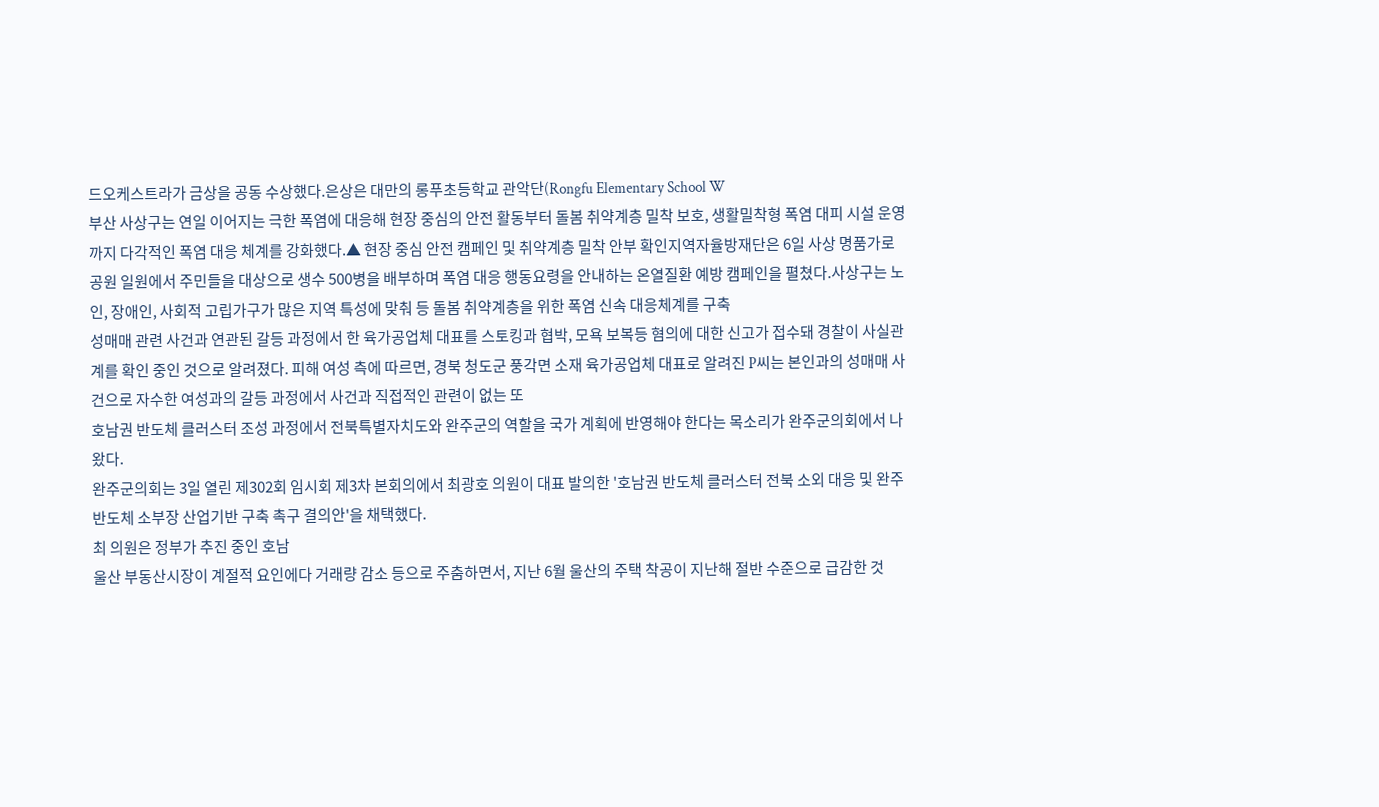드오케스트라가 금상을 공동 수상했다.은상은 대만의 롱푸초등학교 관악단(Rongfu Elementary School W
부산 사상구는 연일 이어지는 극한 폭염에 대응해 현장 중심의 안전 활동부터 돌봄 취약계층 밀착 보호, 생활밀착형 폭염 대피 시설 운영까지 다각적인 폭염 대응 체계를 강화했다.▲ 현장 중심 안전 캠페인 및 취약계층 밀착 안부 확인지역자율방재단은 6일 사상 명품가로공원 일원에서 주민들을 대상으로 생수 500병을 배부하며 폭염 대응 행동요령을 안내하는 온열질환 예방 캠페인을 펼쳤다.사상구는 노인, 장애인, 사회적 고립가구가 많은 지역 특성에 맞춰 등 돌봄 취약계층을 위한 폭염 신속 대응체계를 구축
성매매 관련 사건과 연관된 갈등 과정에서 한 육가공업체 대표를 스토킹과 협박, 모욕 보복등 혐의에 대한 신고가 접수돼 경찰이 사실관계를 확인 중인 것으로 알려졌다. 피해 여성 측에 따르면, 경북 청도군 풍각면 소재 육가공업체 대표로 알려진 P씨는 본인과의 성매매 사건으로 자수한 여성과의 갈등 과정에서 사건과 직접적인 관련이 없는 또
호남권 반도체 클러스터 조성 과정에서 전북특별자치도와 완주군의 역할을 국가 계획에 반영해야 한다는 목소리가 완주군의회에서 나왔다.
완주군의회는 3일 열린 제302회 임시회 제3차 본회의에서 최광호 의원이 대표 발의한 '호남권 반도체 클러스터 전북 소외 대응 및 완주 반도체 소부장 산업기반 구축 촉구 결의안'을 채택했다.
최 의원은 정부가 추진 중인 호남
울산 부동산시장이 계절적 요인에다 거래량 감소 등으로 주춤하면서, 지난 6월 울산의 주택 착공이 지난해 절반 수준으로 급감한 것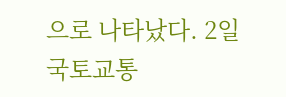으로 나타났다. 2일 국토교통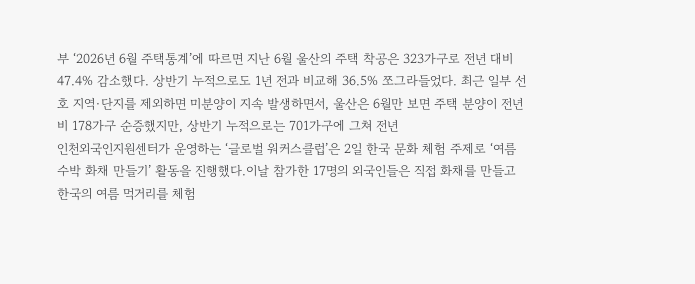부 ‘2026년 6월 주택통계’에 따르면 지난 6월 울산의 주택 착공은 323가구로 전년 대비 47.4% 감소했다. 상반기 누적으로도 1년 전과 비교해 36.5% 쪼그라들었다. 최근 일부 선호 지역·단지를 제외하면 미분양이 지속 발생하면서, 울산은 6월만 보면 주택 분양이 전년비 178가구 순증했지만, 상반기 누적으로는 701가구에 그쳐 전년
인천외국인지원센터가 운영하는 ‘글로벌 워커스클럽’은 2일 한국 문화 체험 주제로 ‘여름 수박 화채 만들기’ 활동을 진행했다.이날 참가한 17명의 외국인들은 직접 화채를 만들고 한국의 여름 먹거리를 체험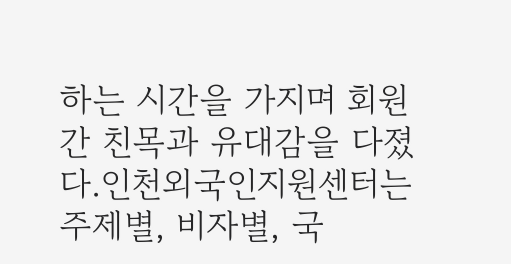하는 시간을 가지며 회원 간 친목과 유대감을 다졌다.인천외국인지원센터는 주제별, 비자별, 국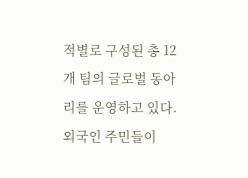적별로 구성된 총 12개 팀의 글로벌 동아리를 운영하고 있다. 외국인 주민들이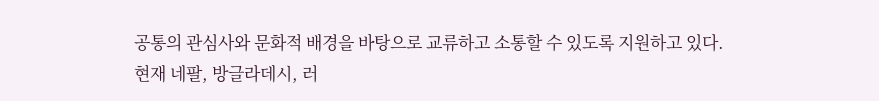공통의 관심사와 문화적 배경을 바탕으로 교류하고 소통할 수 있도록 지원하고 있다.현재 네팔, 방글라데시, 러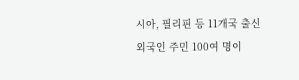시아, 필리핀 등 11개국 출신 외국인 주민 100여 명이